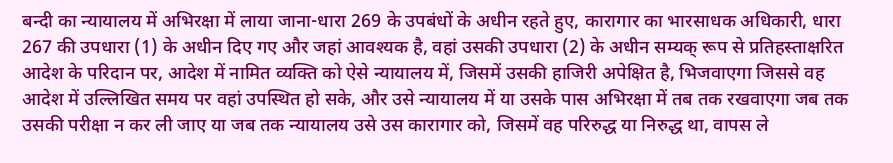बन्दी का न्यायालय में अभिरक्षा में लाया जाना-धारा 269 के उपबंधों के अधीन रहते हुए, कारागार का भारसाधक अधिकारी, धारा 267 की उपधारा (1) के अधीन दिए गए और जहां आवश्यक है, वहां उसकी उपधारा (2) के अधीन सम्यक् रूप से प्रतिहस्ताक्षरित आदेश के परिदान पर, आदेश में नामित व्यक्ति को ऐसे न्यायालय में, जिसमें उसकी हाजिरी अपेक्षित है, भिजवाएगा जिससे वह आदेश में उल्लिखित समय पर वहां उपस्थित हो सके, और उसे न्यायालय में या उसके पास अभिरक्षा में तब तक रखवाएगा जब तक उसकी परीक्षा न कर ली जाए या जब तक न्यायालय उसे उस कारागार को, जिसमें वह परिरुद्ध या निरुद्ध था, वापस ले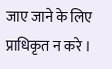जाए जाने के लिए प्राधिकृत न करे ।